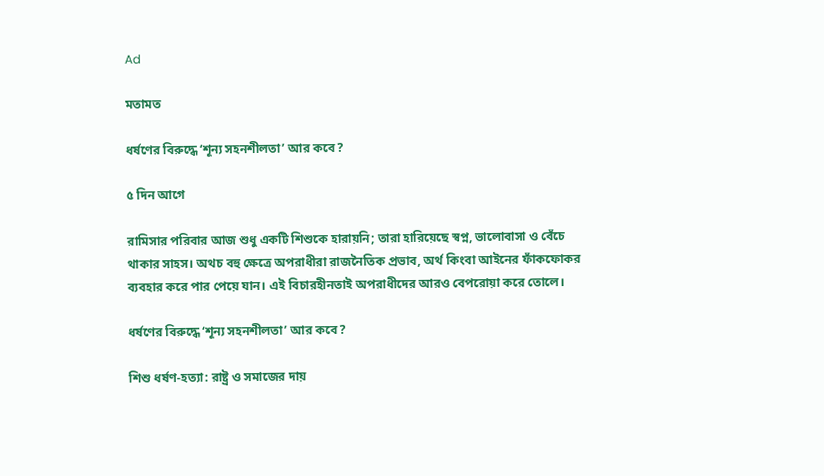Ad

মতামত

ধর্ষণের বিরুদ্ধে ‘শূন্য সহনশীলতা’ আর কবে?

৫ দিন আগে

রামিসার পরিবার আজ শুধু একটি শিশুকে হারায়নি; তারা হারিয়েছে স্বপ্ন, ভালোবাসা ও বেঁচে থাকার সাহস। অথচ বহু ক্ষেত্রে অপরাধীরা রাজনৈতিক প্রভাব, অর্থ কিংবা আইনের ফাঁকফোকর ব্যবহার করে পার পেয়ে যান। এই বিচারহীনতাই অপরাধীদের আরও বেপরোয়া করে তোলে।

ধর্ষণের বিরুদ্ধে ‘শূন্য সহনশীলতা’ আর কবে?

শিশু ধর্ষণ-হত্যা: রাষ্ট্র ও সমাজের দায়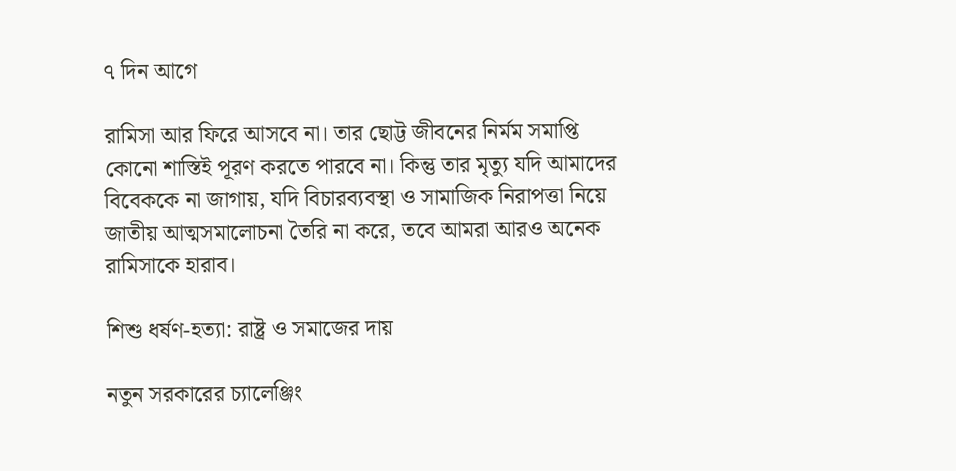৭ দিন আগে

রামিসা আর ফিরে আসবে না। তার ছোট্ট জীবনের নির্মম সমাপ্তি কোনো শাস্তিই পূরণ করতে পারবে না। কিন্তু তার মৃত্যু যদি আমাদের বিবেককে না জাগায়, যদি বিচারব্যবস্থা ও সামাজিক নিরাপত্তা নিয়ে জাতীয় আত্মসমালোচনা তৈরি না করে, তবে আমরা আরও অনেক রামিসাকে হারাব।

শিশু ধর্ষণ-হত্যা: রাষ্ট্র ও সমাজের দায়

নতুন সরকারের চ্যালেঞ্জিং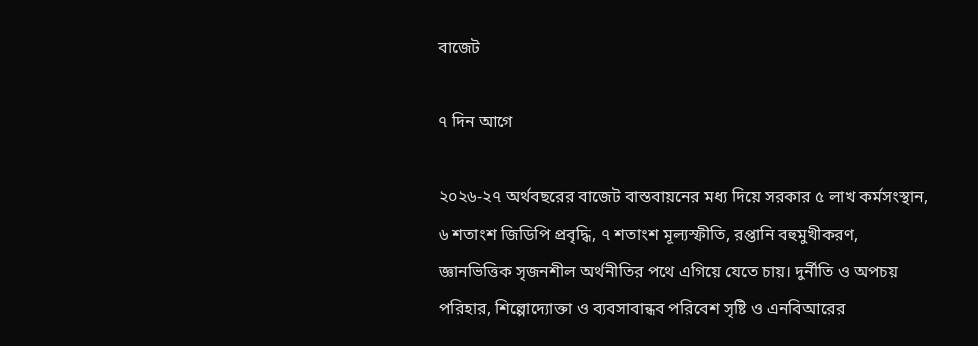বাজেট

৭ দিন আগে

২০২৬-২৭ অর্থবছরের বাজেট বাস্তবায়নের মধ্য দিয়ে সরকার ৫ লাখ কর্মসংস্থান, ৬ শতাংশ জিডিপি প্রবৃদ্ধি, ৭ শতাংশ মূল্যস্ফীতি, রপ্তানি বহুমুখীকরণ, জ্ঞানভিত্তিক সৃজনশীল অর্থনীতির পথে এগিয়ে যেতে চায়। দুর্নীতি ও অপচয় পরিহার, শিল্পোদ্যোক্তা ও ব্যবসাবান্ধব পরিবেশ সৃষ্টি ও এনবিআরের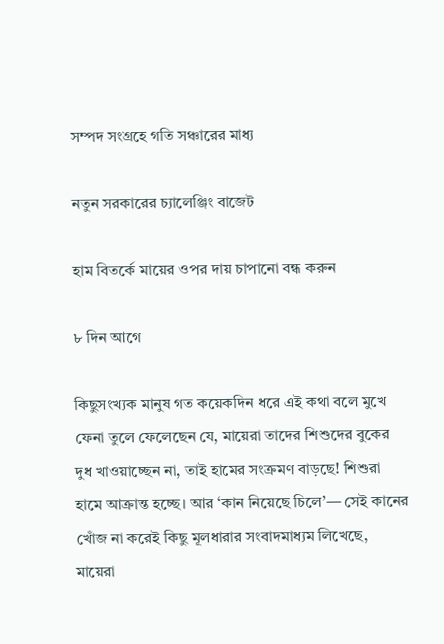সম্পদ সংগ্রহে গতি সঞ্চারের মাধ্য

নতুন সরকারের চ্যালেঞ্জিং বাজেট

হাম বিতর্কে মায়ের ওপর দায় চাপানো বন্ধ করুন

৮ দিন আগে

কিছুসংখ‍্যক মানুষ গত কয়েকদিন ধরে এই কথা বলে মুখে ফেনা তুলে ফেলেছেন যে, মায়েরা তাদের শিশুদের বুকের দুধ খাওয়াচ্ছেন না, তাই হামের সংক্রমণ বাড়ছে! শিশুরা হামে আক্রান্ত হচ্ছে। আর ‘কান নিয়েছে চিলে’— সেই কানের খোঁজ না করেই কিছু মূলধারার সংবাদমাধ্যম লিখেছে, মায়েরা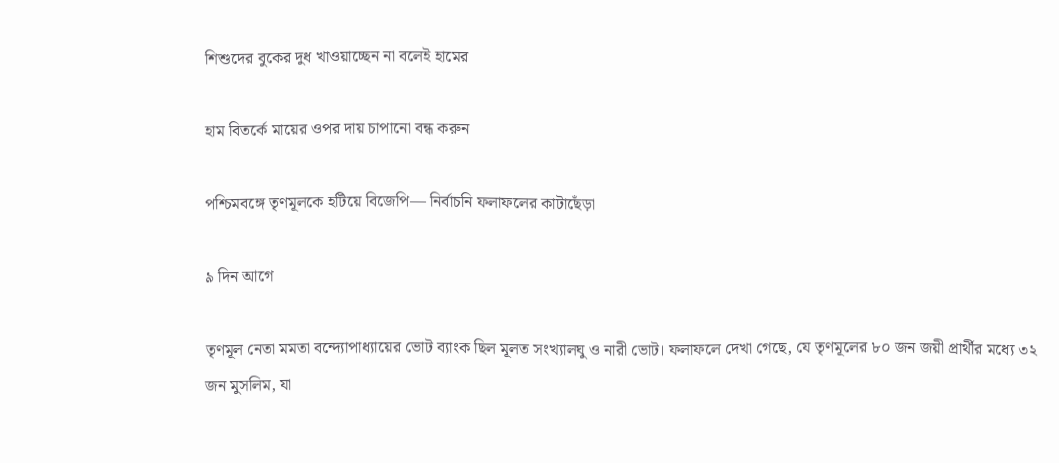শিশুদের বুকের দুধ খাওয়াচ্ছেন না বলেই হামের

হাম বিতর্কে মায়ের ওপর দায় চাপানো বন্ধ করুন

পশ্চিমবঙ্গে তৃণমূলকে হটিয়ে বিজেপি— নির্বাচনি ফলাফলের কাটাছেঁড়া

৯ দিন আগে

তৃণমূল নেতা মমতা বন্দ্যোপাধ্যায়ের ভোট ব্যাংক ছিল মূলত সংখ্যালঘু ও নারী ভোট। ফলাফলে দেখা গেছে, যে তৃণমূলের ৮০ জন জয়ী প্রার্থীর মধ্যে ৩২ জন মুসলিম, যা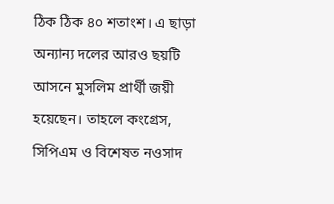ঠিক ঠিক ৪০ শতাংশ। এ ছাড়া অন্যান্য দলের আরও ছয়টি আসনে মুসলিম প্রার্থী জয়ী হয়েছেন। তাহলে কংগ্রেস, সিপিএম ও বিশেষত নওসাদ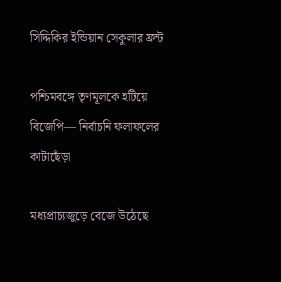সিদ্দিকির ইন্ডিয়ান সেকুলার ফ্রন্ট

পশ্চিমবঙ্গে তৃণমূলকে হটিয়ে বিজেপি— নির্বাচনি ফলাফলের কাটাছেঁড়া

মধ্যপ্রাচ্যজুড়ে বেজে উঠেছে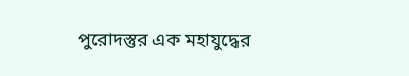পুরোদস্তুর এক মহাযুদ্ধের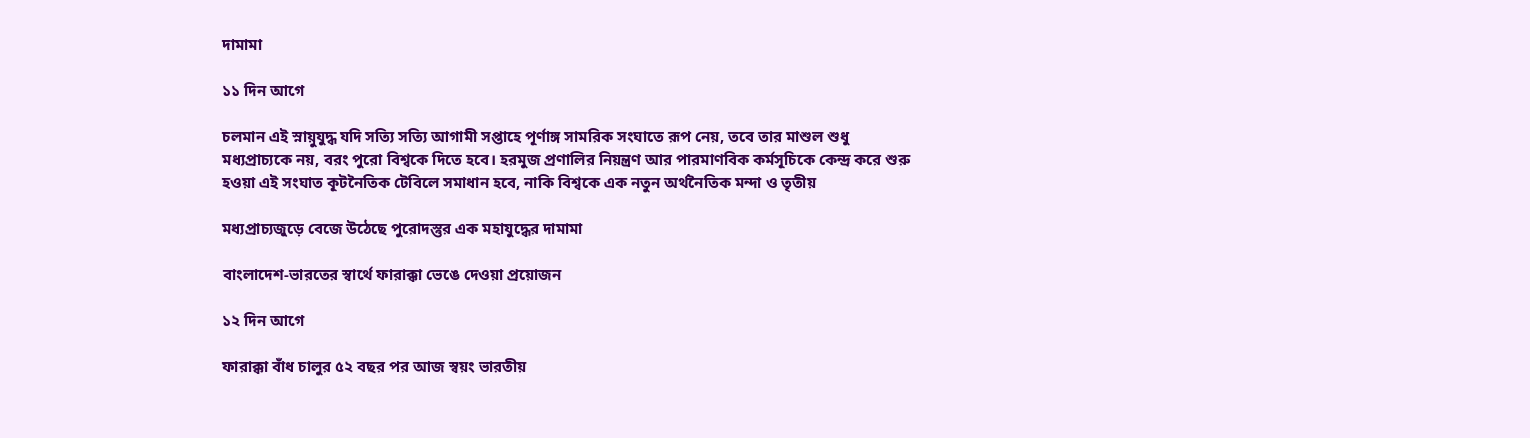দামামা

১১ দিন আগে

চলমান এই স্নায়ুযুদ্ধ যদি সত্যি সত্যি আগামী সপ্তাহে পূর্ণাঙ্গ সামরিক সংঘাতে রূপ নেয়, তবে তার মাশুল শুধু মধ্যপ্রাচ্যকে নয়, বরং পুরো বিশ্বকে দিতে হবে। হরমুজ প্রণালির নিয়ন্ত্রণ আর পারমাণবিক কর্মসূচিকে কেন্দ্র করে শুরু হওয়া এই সংঘাত কূটনৈতিক টেবিলে সমাধান হবে, নাকি বিশ্বকে এক নতুন অর্থনৈতিক মন্দা ও তৃতীয়

মধ্যপ্রাচ্যজুড়ে বেজে উঠেছে পুরোদস্তুর এক মহাযুদ্ধের দামামা

বাংলাদেশ-ভারতের স্বার্থে ফারাক্কা ভেঙে দেওয়া প্রয়োজন

১২ দিন আগে

ফারাক্কা বাঁধ চালুর ৫২ বছর পর আজ স্বয়ং ভারতীয়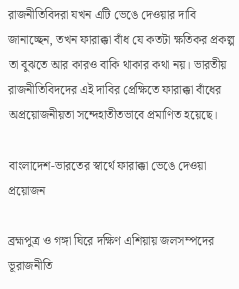রাজনীতিবিদরা যখন এটি ভেঙে দেওয়ার দাবি জানাচ্ছেন, তখন ফারাক্কা বাঁধ যে কতটা ক্ষতিকর প্রকল্প তা বুঝতে আর কারও বাকি থাকার কথা নয়। ভারতীয় রাজনীতিবিদদের এই দাবির প্রেক্ষিতে ফারাক্কা বাঁধের অপ্রয়োজনীয়তা সন্দেহাতীতভাবে প্রমাণিত হয়েছে।

বাংলাদেশ-ভারতের স্বার্থে ফারাক্কা ভেঙে দেওয়া প্রয়োজন

ব্রহ্মপুত্র ও গঙ্গা ঘিরে দক্ষিণ এশিয়ায় জলসম্পদের ভূরাজনীতি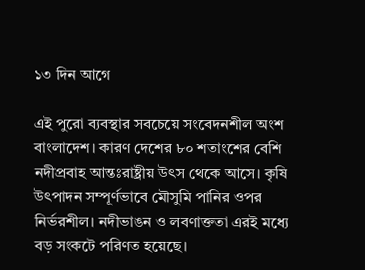১৩ দিন আগে

এই পুরো ব্যবস্থার সবচেয়ে সংবেদনশীল অংশ বাংলাদেশ। কারণ দেশের ৮০ শতাংশের বেশি নদীপ্রবাহ আন্তঃরাষ্ট্রীয় উৎস থেকে আসে। কৃষি উৎপাদন সম্পূর্ণভাবে মৌসুমি পানির ওপর নির্ভরশীল। নদীভাঙন ও লবণাক্ততা এরই মধ্যে বড় সংকটে পরিণত হয়েছে।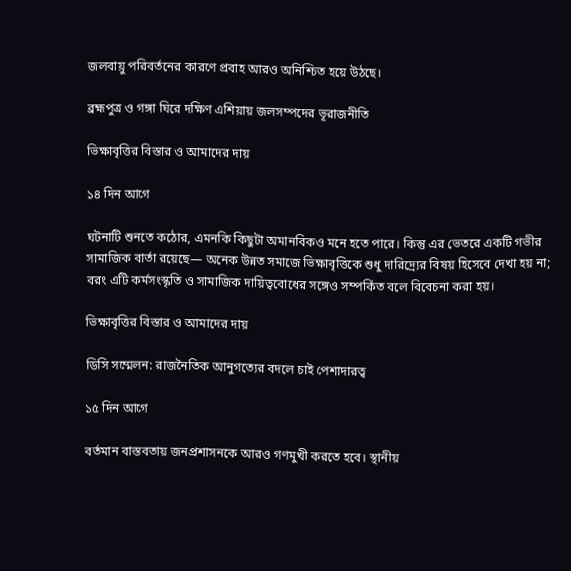জলবায়ু পরিবর্তনের কারণে প্রবাহ আরও অনিশ্চিত হয়ে উঠছে।

ব্রহ্মপুত্র ও গঙ্গা ঘিরে দক্ষিণ এশিয়ায় জলসম্পদের ভূরাজনীতি

ভিক্ষাবৃত্তির বিস্তার ও আমাদের দায়

১৪ দিন আগে

ঘটনাটি শুনতে কঠোর, এমনকি কিছুটা অমানবিকও মনে হতে পারে। কিন্তু এর ভেতরে একটি গভীর সামাজিক বার্তা রয়েছে— অনেক উন্নত সমাজে ভিক্ষাবৃত্তিকে শুধু দারিদ্র্যের বিষয় হিসেবে দেখা হয় না; বরং এটি কর্মসংস্কৃতি ও সামাজিক দায়িত্ববোধের সঙ্গেও সম্পর্কিত বলে বিবেচনা করা হয়।

ভিক্ষাবৃত্তির বিস্তার ও আমাদের দায়

ডিসি সম্মেলন: রাজনৈতিক আনুগত্যের বদলে চাই পেশাদারত্ব

১৫ দিন আগে

বর্তমান বাস্তবতায় জনপ্রশাসনকে আরও গণমুখী করতে হবে। স্থানীয়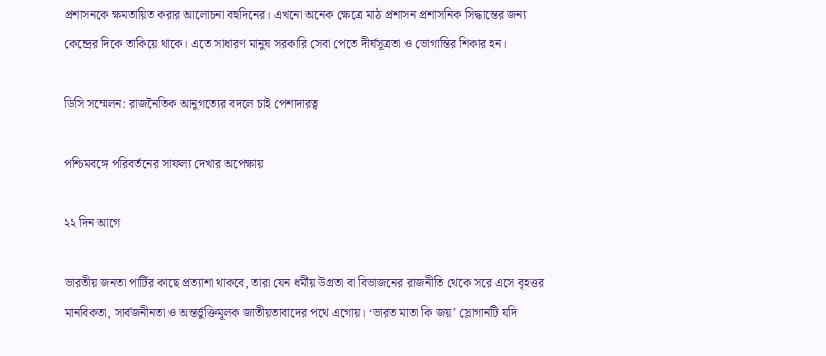প্রশাসনকে ক্ষমতায়িত করার আলোচনা বহুদিনের। এখনো অনেক ক্ষেত্রে মাঠ প্রশাসন প্রশাসনিক সিদ্ধান্তের জন্য কেন্দ্রের দিকে তাকিয়ে থাকে। এতে সাধারণ মানুষ সরকারি সেবা পেতে দীর্ঘসূত্রতা ও ভোগান্তির শিকার হন।

ডিসি সম্মেলন: রাজনৈতিক আনুগত্যের বদলে চাই পেশাদারত্ব

পশ্চিমবঙ্গে পরিবর্তনের সাফল‍্য দেখার অপেক্ষায়

২২ দিন আগে

ভারতীয় জনতা পার্টির কাছে প্রত্যাশা থাকবে, তারা যেন ধর্মীয় উগ্রতা বা বিভাজনের রাজনীতি থেকে সরে এসে বৃহত্তর মানবিকতা, সার্বজনীনতা ও অন্তর্ভুক্তিমূলক জাতীয়তাবাদের পথে এগোয়। ‘ভারত মাতা কি জয়’ স্লোগানটি যদি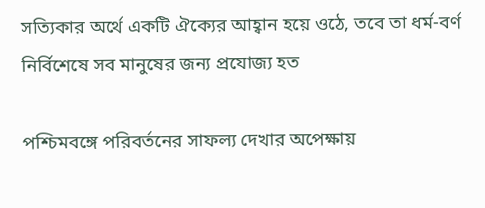সত্যিকার অর্থে একটি ঐক্যের আহ্বান হয়ে ওঠে, তবে তা ধর্ম-বর্ণ নির্বিশেষে সব মানুষের জন্য প্রযোজ্য হত

পশ্চিমবঙ্গে পরিবর্তনের সাফল‍্য দেখার অপেক্ষায়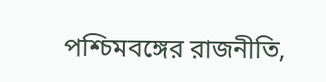পশ্চিমবঙ্গের রাজনীতি,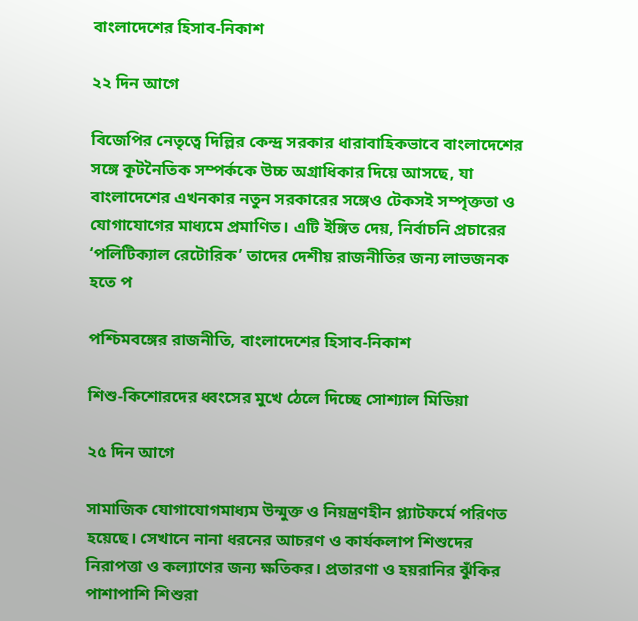বাংলাদেশের হিসাব-নিকাশ

২২ দিন আগে

বিজেপির নেতৃত্বে দিল্লির কেন্দ্র সরকার ধারাবাহিকভাবে বাংলাদেশের সঙ্গে কূটনৈতিক সম্পর্ককে উচ্চ অগ্রাধিকার দিয়ে আসছে, যা বাংলাদেশের এখনকার নতুন সরকারের সঙ্গেও টেকসই সম্পৃক্ততা ও যোগাযোগের মাধ্যমে প্রমাণিত। এটি ইঙ্গিত দেয়, নির্বাচনি প্রচারের ‘পলিটিক্যাল রেটোরিক’ তাদের দেশীয় রাজনীতির জন্য লাভজনক হতে প

পশ্চিমবঙ্গের রাজনীতি, বাংলাদেশের হিসাব-নিকাশ

শিশু-কিশোরদের ধ্বংসের মুখে ঠেলে দিচ্ছে সোশ্যাল মিডিয়া

২৫ দিন আগে

সামাজিক যোগাযোগমাধ্যম উন্মুক্ত ও নিয়ন্ত্রণহীন প্ল্যাটফর্মে পরিণত হয়েছে। সেখানে নানা ধরনের আচরণ ও কার্যকলাপ শিশুদের নিরাপত্তা ও কল্যাণের জন্য ক্ষতিকর। প্রতারণা ও হয়রানির ঝুঁকির পাশাপাশি শিশুরা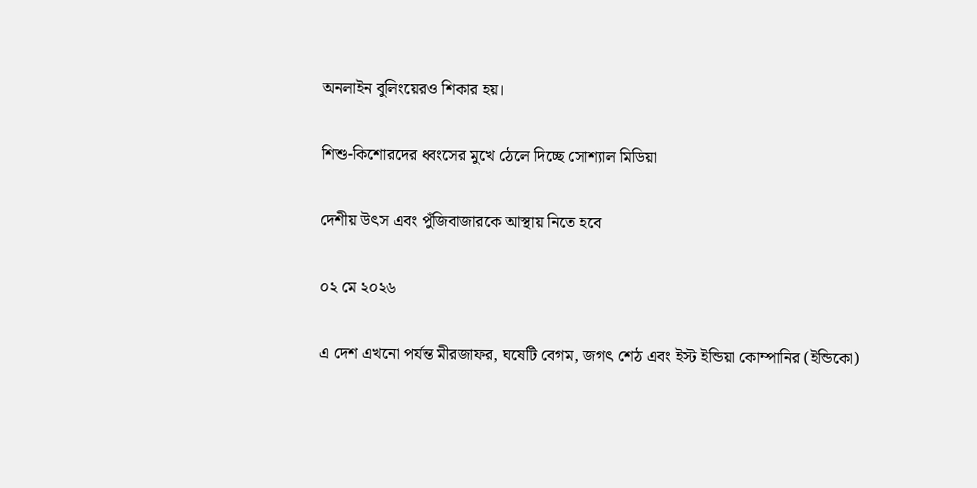অনলাইন বুলিংয়েরও শিকার হয়।

শিশু-কিশোরদের ধ্বংসের মুখে ঠেলে দিচ্ছে সোশ্যাল মিডিয়া

দেশীয় উৎস এবং পুঁজিবাজারকে আস্থায় নিতে হবে

০২ মে ২০২৬

এ দেশ এখনো পর্যন্ত মীরজাফর, ঘষেটি বেগম, জগৎ শেঠ এবং ইস্ট ইন্ডিয়া কোম্পানির (ইন্ডিকো)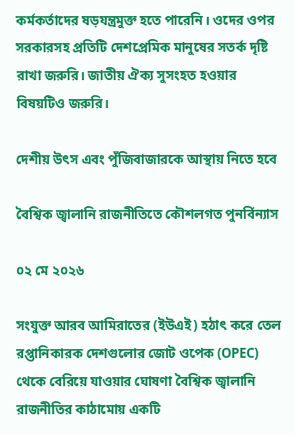কর্মকর্তাদের ষড়যন্ত্রমুক্ত হতে পারেনি। ওদের ওপর সরকারসহ প্রতিটি দেশপ্রেমিক মানুষের সতর্ক দৃষ্টি রাখা জরুরি। জাতীয় ঐক্য সুসংহত হওয়ার বিষয়টিও জরুরি।

দেশীয় উৎস এবং পুঁজিবাজারকে আস্থায় নিতে হবে

বৈশ্বিক জ্বালানি রাজনীতিতে কৌশলগত পুনর্বিন্যাস

০২ মে ২০২৬

সংযুক্ত আরব আমিরাতের (ইউএই) হঠাৎ করে তেল রপ্তানিকারক দেশগুলোর জোট ওপেক (OPEC) থেকে বেরিয়ে যাওয়ার ঘোষণা বৈশ্বিক জ্বালানি রাজনীতির কাঠামোয় একটি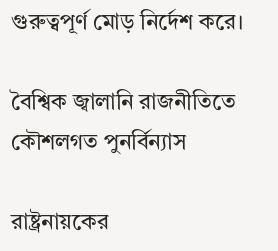গুরুত্বপূর্ণ মোড় নির্দেশ করে।

বৈশ্বিক জ্বালানি রাজনীতিতে কৌশলগত পুনর্বিন্যাস

রাষ্ট্রনায়কের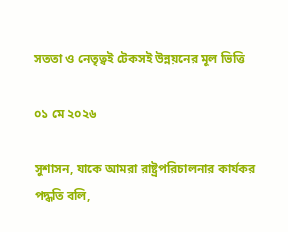সততা ও নেতৃত্বই টেকসই উন্নয়নের মূল ভিত্তি

০১ মে ২০২৬

সুশাসন, যাকে আমরা রাষ্ট্রপরিচালনার কার্যকর পদ্ধতি বলি,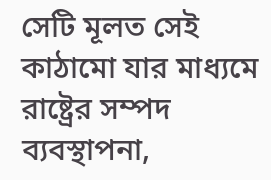সেটি মূলত সেই কাঠামো যার মাধ্যমে রাষ্ট্রের সম্পদ ব্যবস্থাপনা,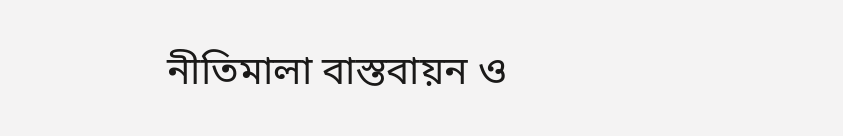নীতিমালা বাস্তবায়ন ও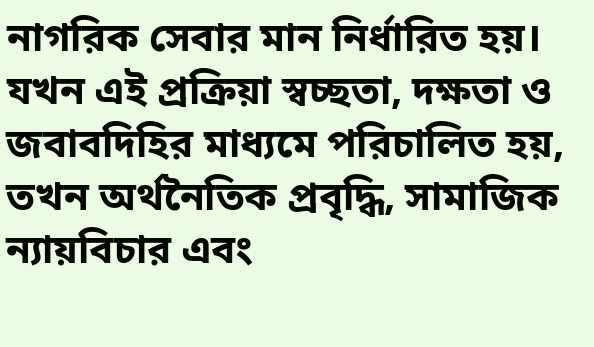নাগরিক সেবার মান নির্ধারিত হয়। যখন এই প্রক্রিয়া স্বচ্ছতা, দক্ষতা ও জবাবদিহির মাধ্যমে পরিচালিত হয়, তখন অর্থনৈতিক প্রবৃদ্ধি, সামাজিক ন্যায়বিচার এবং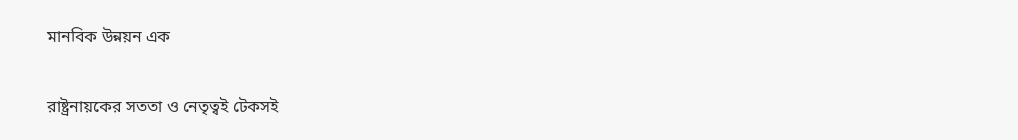মানবিক উন্নয়ন এক

রাষ্ট্রনায়কের সততা ও নেতৃত্বই টেকসই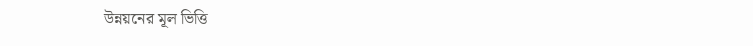উন্নয়নের মূল ভিত্তি